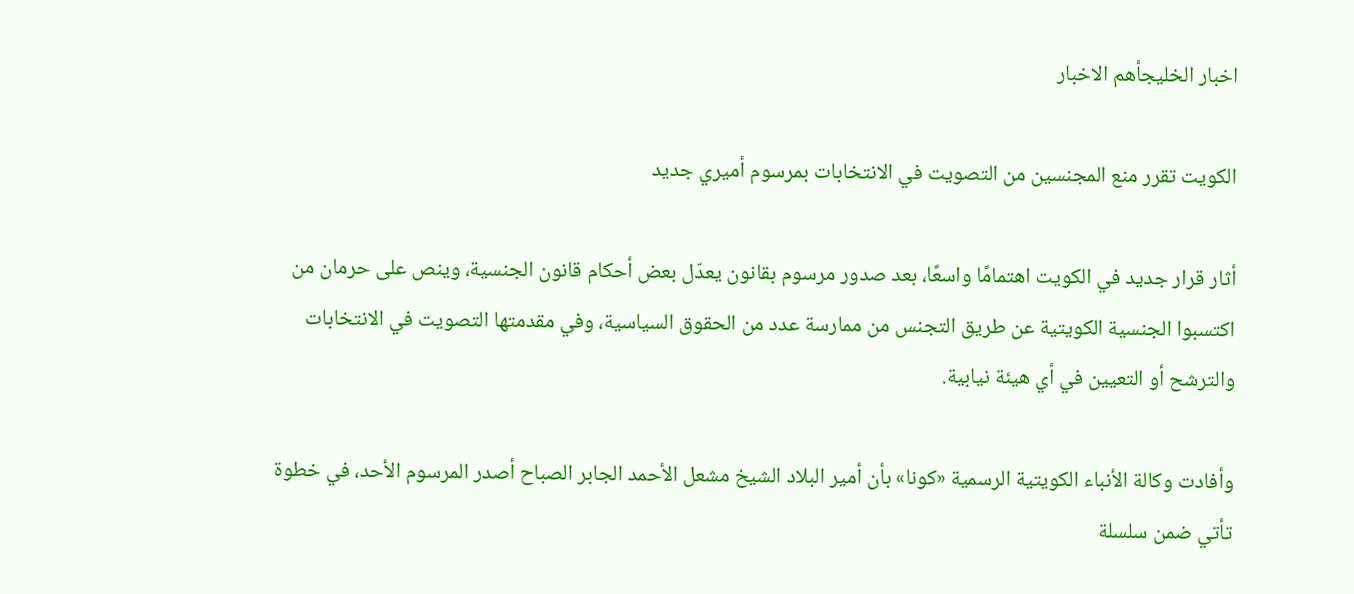اخبار الخليجأهم الاخبار

الكويت تقرر منع المجنسين من التصويت في الانتخابات بمرسوم أميري جديد

أثار قرار جديد في الكويت اهتمامًا واسعًا، بعد صدور مرسوم بقانون يعدّل بعض أحكام قانون الجنسية، وينص على حرمان من اكتسبوا الجنسية الكويتية عن طريق التجنس من ممارسة عدد من الحقوق السياسية، وفي مقدمتها التصويت في الانتخابات والترشح أو التعيين في أي هيئة نيابية.

وأفادت وكالة الأنباء الكويتية الرسمية «كونا» بأن أمير البلاد الشيخ مشعل الأحمد الجابر الصباح أصدر المرسوم الأحد، في خطوة تأتي ضمن سلسلة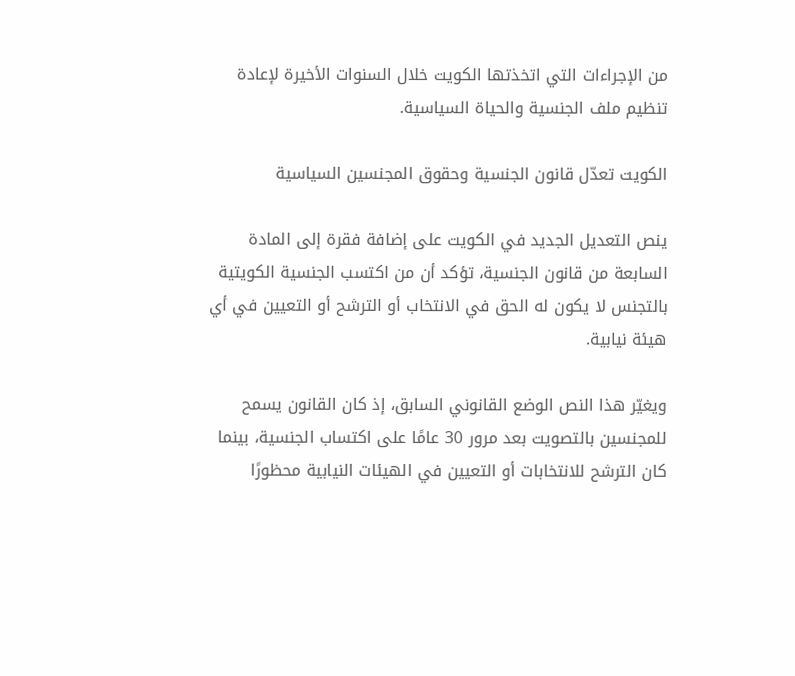من الإجراءات التي اتخذتها الكويت خلال السنوات الأخيرة لإعادة تنظيم ملف الجنسية والحياة السياسية.

الكويت تعدّل قانون الجنسية وحقوق المجنسين السياسية

ينص التعديل الجديد في الكويت على إضافة فقرة إلى المادة السابعة من قانون الجنسية، تؤكد أن من اكتسب الجنسية الكويتية بالتجنس لا يكون له الحق في الانتخاب أو الترشح أو التعيين في أي هيئة نيابية.

ويغيّر هذا النص الوضع القانوني السابق، إذ كان القانون يسمح للمجنسين بالتصويت بعد مرور 30 عامًا على اكتساب الجنسية، بينما كان الترشح للانتخابات أو التعيين في الهيئات النيابية محظورًا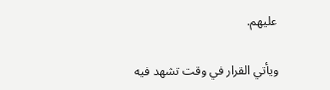عليهم.

ويأتي القرار في وقت تشهد فيه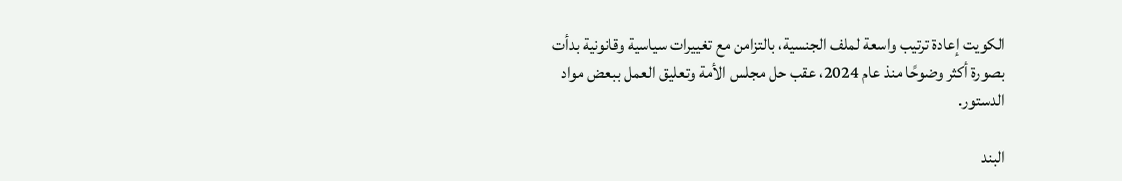الكويت إعادة ترتيب واسعة لملف الجنسية، بالتزامن مع تغييرات سياسية وقانونية بدأت بصورة أكثر وضوحًا منذ عام 2024، عقب حل مجلس الأمة وتعليق العمل ببعض مواد الدستور.

البند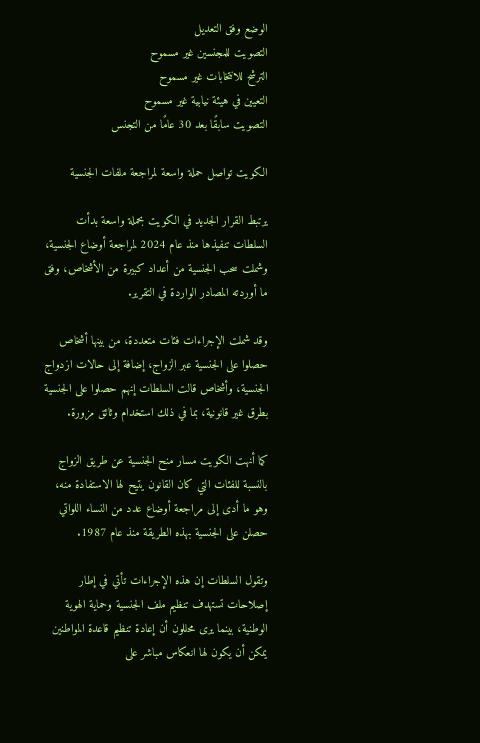الوضع وفق التعديل
التصويت للمجنسين غير مسموح
الترشح للانتخابات غير مسموح
التعيين في هيئة نيابية غير مسموح
التصويت سابقًا بعد 30 عامًا من التجنس

الكويت تواصل حملة واسعة لمراجعة ملفات الجنسية

يرتبط القرار الجديد في الكويت بحملة واسعة بدأت السلطات تنفيذها منذ عام 2024 لمراجعة أوضاع الجنسية، وشملت سحب الجنسية من أعداد كبيرة من الأشخاص، وفق ما أوردته المصادر الواردة في التقرير.

وقد شملت الإجراءات فئات متعددة، من بينها أشخاص حصلوا على الجنسية عبر الزواج، إضافة إلى حالات ازدواج الجنسية، وأشخاص قالت السلطات إنهم حصلوا على الجنسية بطرق غير قانونية، بما في ذلك استخدام وثائق مزورة.

كما أنهت الكويت مسار منح الجنسية عن طريق الزواج بالنسبة للفئات التي كان القانون يتيح لها الاستفادة منه، وهو ما أدى إلى مراجعة أوضاع عدد من النساء اللواتي حصلن على الجنسية بهذه الطريقة منذ عام 1987.

وتقول السلطات إن هذه الإجراءات تأتي في إطار إصلاحات تستهدف تنظيم ملف الجنسية وحماية الهوية الوطنية، بينما يرى محللون أن إعادة تنظيم قاعدة المواطنين يمكن أن يكون لها انعكاس مباشر على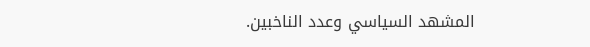المشهد السياسي وعدد الناخبين.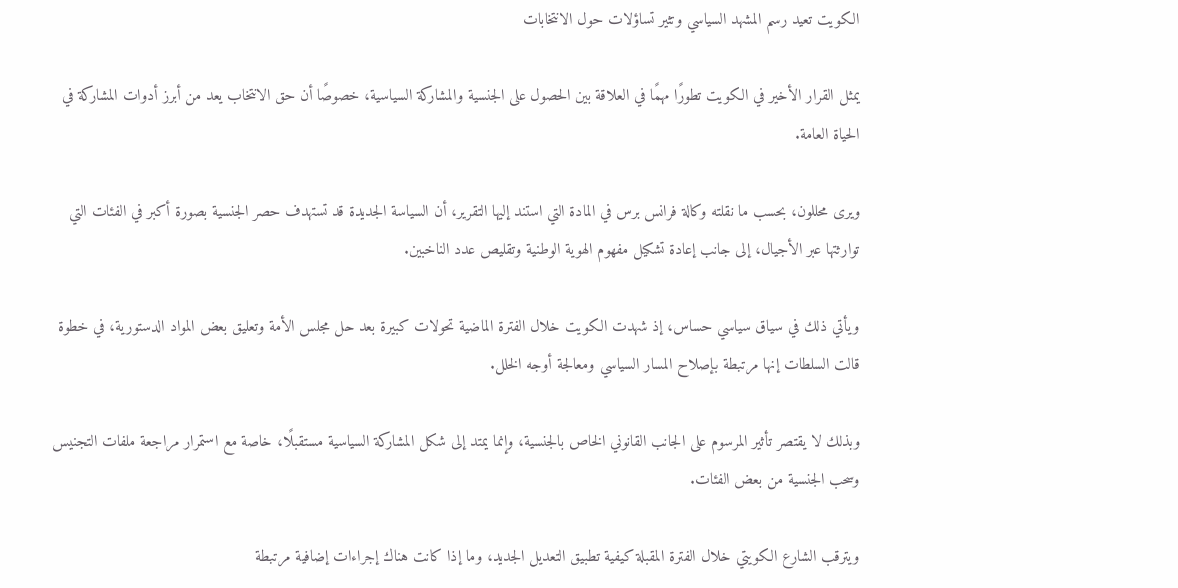الكويت تعيد رسم المشهد السياسي وتثير تساؤلات حول الانتخابات

يمثل القرار الأخير في الكويت تطورًا مهمًا في العلاقة بين الحصول على الجنسية والمشاركة السياسية، خصوصًا أن حق الانتخاب يعد من أبرز أدوات المشاركة في الحياة العامة.

ويرى محللون، بحسب ما نقلته وكالة فرانس برس في المادة التي استند إليها التقرير، أن السياسة الجديدة قد تستهدف حصر الجنسية بصورة أكبر في الفئات التي توارثتها عبر الأجيال، إلى جانب إعادة تشكيل مفهوم الهوية الوطنية وتقليص عدد الناخبين.

ويأتي ذلك في سياق سياسي حساس، إذ شهدت الكويت خلال الفترة الماضية تحولات كبيرة بعد حل مجلس الأمة وتعليق بعض المواد الدستورية، في خطوة قالت السلطات إنها مرتبطة بإصلاح المسار السياسي ومعالجة أوجه الخلل.

وبذلك لا يقتصر تأثير المرسوم على الجانب القانوني الخاص بالجنسية، وإنما يمتد إلى شكل المشاركة السياسية مستقبلًا، خاصة مع استمرار مراجعة ملفات التجنيس وسحب الجنسية من بعض الفئات.

ويترقب الشارع الكويتي خلال الفترة المقبلة كيفية تطبيق التعديل الجديد، وما إذا كانت هناك إجراءات إضافية مرتبطة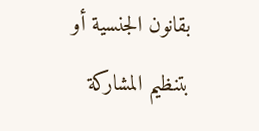بقانون الجنسية أو بتنظيم المشاركة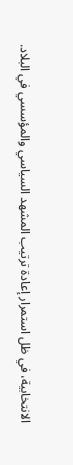الانتخابية، في ظل استمرار إعادة ترتيب المشهد السياسي والمؤسسي في البلاد.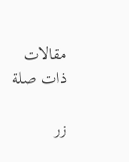مقالات ذات صلة

زر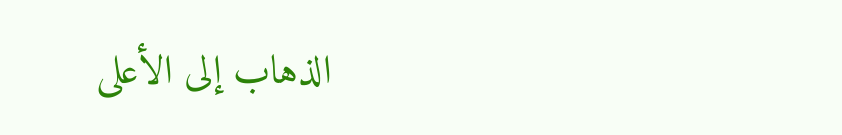الذهاب إلى الأعلى